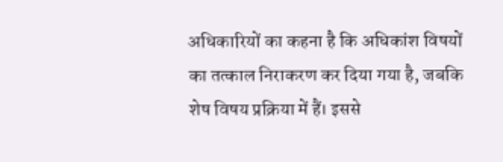अधिकारियों का कहना है कि अधिकांश विषयों का तत्काल निराकरण कर दिया गया है, जबकि शेष विषय प्रक्रिया में हैं। इससे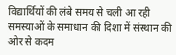विद्यार्थियों की लंबे समय से चली आ रही समस्याओं के समाधान की दिशा में संस्थान की ओर से कदम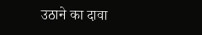उठाने का दावा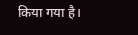किया गया है।